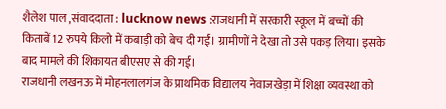शैलेश पाल ,संवाददाता : lucknow news :राजधानी में सरकारी स्कूल में बच्चों की किताबें 12 रुपये किलो में कबाड़ी को बेच दी गईं। ग्रामीणों ने देखा तो उसे पकड़ लिया। इसके बाद मामले की शिकायत बीएसए से की गई।
राजधानी लखनऊ में मोहनलालगंज के प्राथमिक विद्यालय नेवाजखेड़ा में शिक्षा व्यवस्था को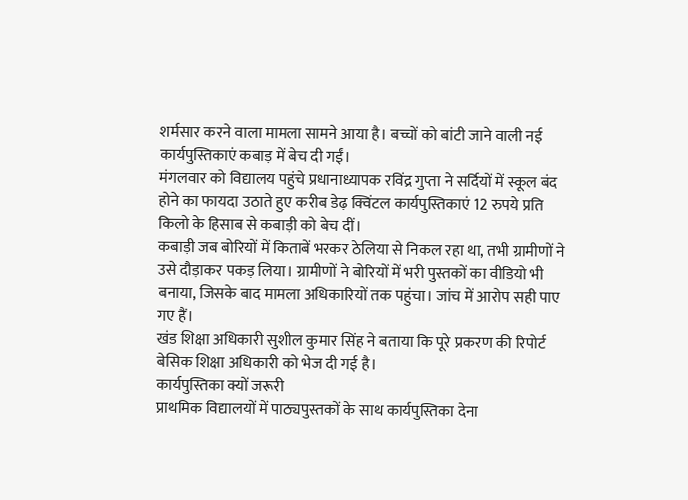शर्मसार करने वाला मामला सामने आया है। बच्चों को बांटी जाने वाली नई कार्यपुस्तिकाएं कबाड़ में बेच दी गईं।
मंगलवार को विद्यालय पहुंचे प्रधानाध्यापक रविंद्र गुप्ता ने सर्दियों में स्कूल बंद होने का फायदा उठाते हुए करीब डेढ़ क्विंटल कार्यपुस्तिकाएं 12 रुपये प्रति किलो के हिसाब से कबाड़ी को बेच दीं।
कबाड़ी जब बोरियों में किताबें भरकर ठेलिया से निकल रहा था, तभी ग्रामीणों ने उसे दौड़ाकर पकड़ लिया। ग्रामीणों ने बोरियों में भरी पुस्तकों का वीडियो भी बनाया, जिसके बाद मामला अधिकारियों तक पहुंचा। जांच में आरोप सही पाए गए हैं।
खंड शिक्षा अधिकारी सुशील कुमार सिंह ने बताया कि पूरे प्रकरण की रिपोर्ट बेसिक शिक्षा अधिकारी को भेज दी गई है।
कार्यपुस्तिका क्यों जरूरी
प्राथमिक विद्यालयों में पाठ्यपुस्तकों के साथ कार्यपुस्तिका देना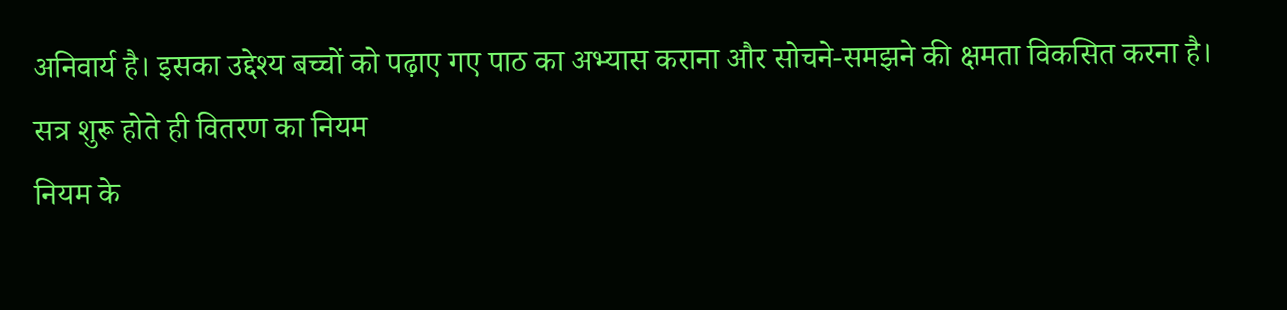अनिवार्य है। इसका उद्देश्य बच्चों को पढ़ाए गए पाठ का अभ्यास कराना और सोचने-समझने की क्षमता विकसित करना है।
सत्र शुरू होते ही वितरण का नियम
नियम के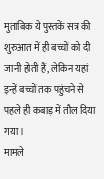मुताबिक ये पुस्तकें सत्र की शुरुआत में ही बच्चों को दी जानी होती हैं, लेकिन यहां इन्हें बच्चों तक पहुंचने से पहले ही कबाड़ में तौल दिया गया।
मामले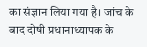का संज्ञान लिया गया है। जांच के बाद दोषी प्रधानाध्यापक के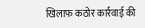खिलाफ कठोर कार्रवाई की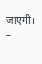जाएगी। –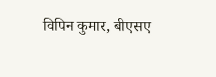विपिन कुमार, बीएसए